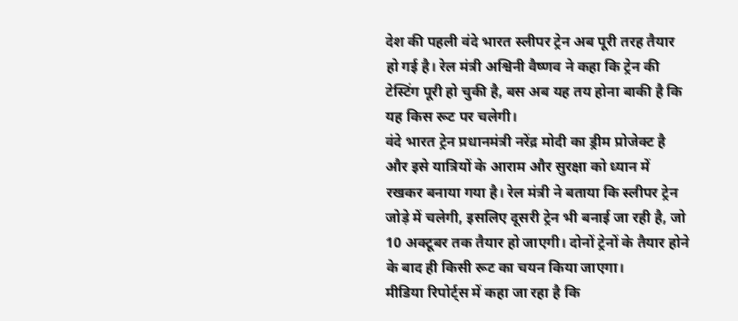देश की पहली वंदे भारत स्लीपर ट्रेन अब पूरी तरह तैयार हो गई है। रेल मंत्री अश्विनी वैष्णव ने कहा कि ट्रेन की टेस्टिंग पूरी हो चुकी है, बस अब यह तय होना बाकी है कि यह किस रूट पर चलेगी।
वंदे भारत ट्रेन प्रधानमंत्री नरेंद्र मोदी का ड्रीम प्रोजेक्ट है और इसे यात्रियों के आराम और सुरक्षा को ध्यान में रखकर बनाया गया है। रेल मंत्री ने बताया कि स्लीपर ट्रेन जोड़े में चलेगी, इसलिए दूसरी ट्रेन भी बनाई जा रही है, जो 10 अक्टूबर तक तैयार हो जाएगी। दोनों ट्रेनों के तैयार होने के बाद ही किसी रूट का चयन किया जाएगा।
मीडिया रिपोर्ट्स में कहा जा रहा है कि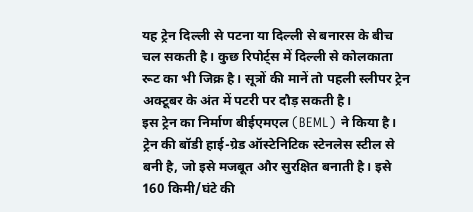यह ट्रेन दिल्ली से पटना या दिल्ली से बनारस के बीच चल सकती है। कुछ रिपोर्ट्स में दिल्ली से कोलकाता रूट का भी जिक्र है। सूत्रों की मानें तो पहली स्लीपर ट्रेन अक्टूबर के अंत में पटरी पर दौड़ सकती है।
इस ट्रेन का निर्माण बीईएमएल (BEML) ने किया है। ट्रेन की बॉडी हाई-ग्रेड ऑस्टेनिटिक स्टेनलेस स्टील से बनी है, जो इसे मजबूत और सुरक्षित बनाती है। इसे 160 किमी/घंटे की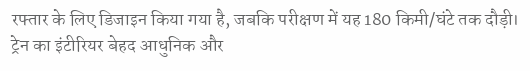रफ्तार के लिए डिजाइन किया गया है, जबकि परीक्षण में यह 180 किमी/घंटे तक दौड़ी।
ट्रेन का इंटीरियर बेहद आधुनिक और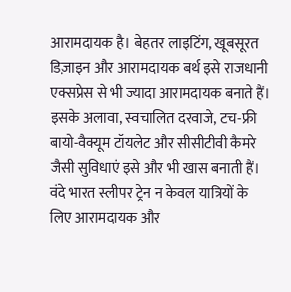आरामदायक है। बेहतर लाइटिंग, खूबसूरत डिज़ाइन और आरामदायक बर्थ इसे राजधानी एक्सप्रेस से भी ज्यादा आरामदायक बनाते हैं। इसके अलावा, स्वचालित दरवाजे, टच-फ्री बायो-वैक्यूम टॉयलेट और सीसीटीवी कैमरे जैसी सुविधाएं इसे और भी खास बनाती हैं।
वंदे भारत स्लीपर ट्रेन न केवल यात्रियों के लिए आरामदायक और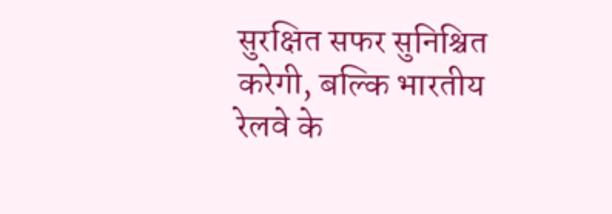सुरक्षित सफर सुनिश्चित करेगी, बल्कि भारतीय रेलवे के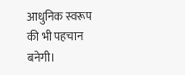आधुनिक स्वरूप की भी पहचान बनेगी।